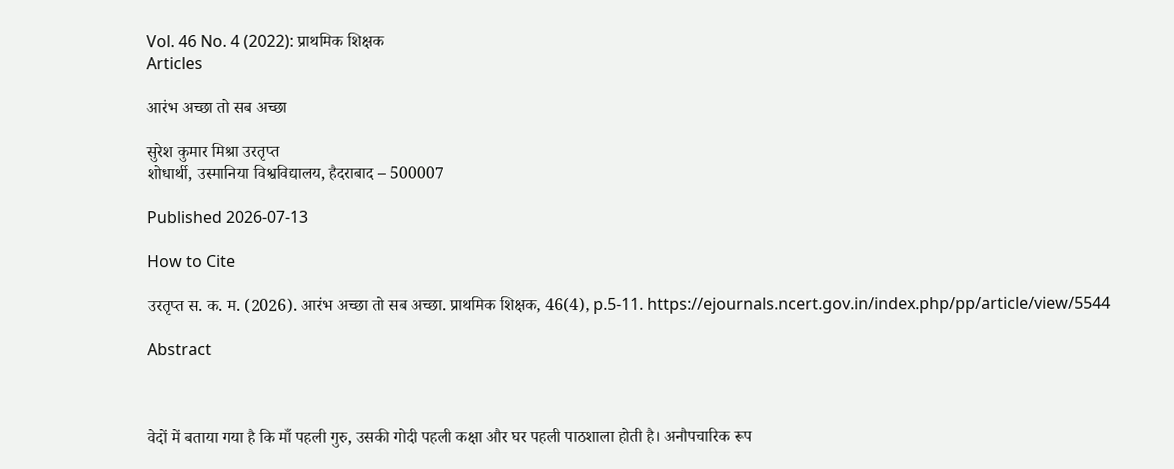Vol. 46 No. 4 (2022): प्राथमिक शिक्षक
Articles

आरंभ अच्छा तो सब अच्छा

सुरेश कुमार मिश्रा उरतृप्त
शोधार्थी, उस्मानिया विश्वविद्यालय, हैदराबाद – 500007

Published 2026-07-13

How to Cite

उरतृप्त स. क. म. (2026). आरंभ अच्छा तो सब अच्छा. प्राथमिक शिक्षक, 46(4), p.5-11. https://ejournals.ncert.gov.in/index.php/pp/article/view/5544

Abstract



वेदों में बताया गया है कि माँ पहली गुरु, उसकी गोदी पहली कक्षा और घर पहली पाठशाला होती है। अनौपचारिक रूप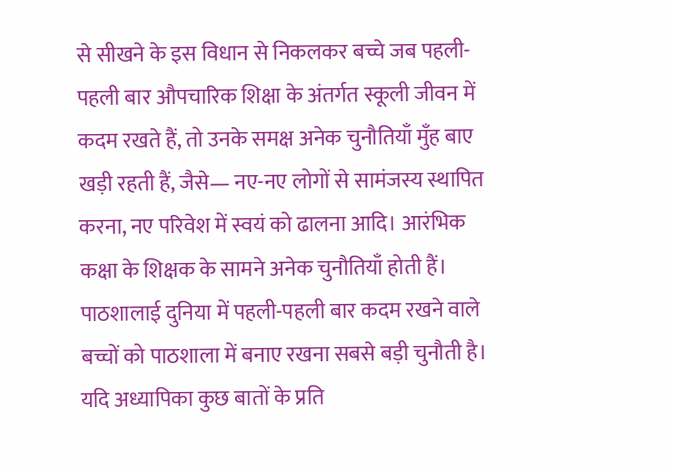से सीखने के इस विधान से निकलकर बच्चे जब पहली-पहली बार औपचारिक शिक्षा के अंतर्गत स्कूली जीवन में कदम रखते हैं, तो उनके समक्ष अनेक चुनौतियाँ मुँह बाए खड़ी रहती हैं, जैसे— नए-नए लोगों से सामंजस्य स्थापित करना, नए परिवेश में स्वयं को ढालना आदि। आरंभिक कक्षा के शिक्षक के सामने अनेक चुनौतियाँ होती हैं। पाठशालाई दुनिया में पहली-पहली बार कदम रखने वाले बच्चों को पाठशाला में बनाए रखना सबसे बड़ी चुनौती है। यदि अध्यापिका कुछ बातों के प्रति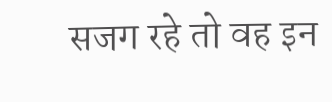सजग रहे तो वह इन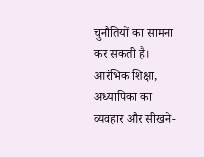चुनौतियों का सामना कर सकती है। आरंभिक शिक्षा, अध्यापिका का व्यवहार और सीखने-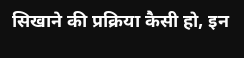सिखाने की प्रक्रिया कैसी हो, इन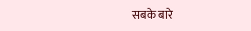सबके बारे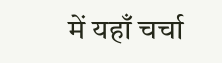में यहाँ चर्चा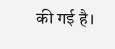की गई है।